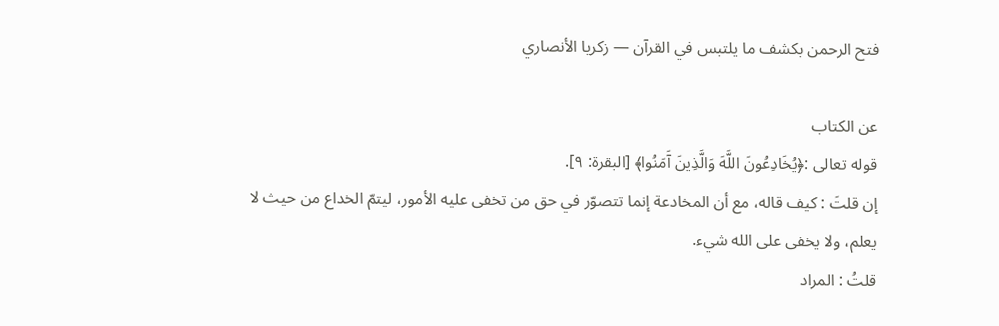فتح الرحمن بكشف ما يلتبس في القرآن — زكريا الأنصاري

عن الكتاب
قوله تعالى :﴿يُخَادِعُونَ اللَّهَ وَالَّذِينَ آَمَنُوا﴾ [البقرة: ٩].
إن قلتَ : كيف قاله، مع أن المخادعة إنما تتصوّر في حق من تخفى عليه الأمور، ليتمّ الخداع من حيث لا يعلم، ولا يخفى على الله شيء.
قلتُ : المراد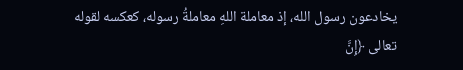يخادعون رسول الله، إذ معاملة اللهِ معاملةُ رسوله، كعكسه لقوله تعالى ﴿إِنَّ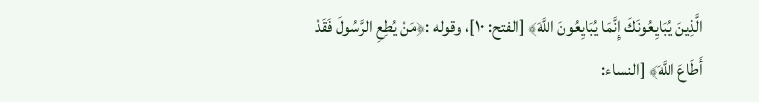الَّذِينَ يُبَايِعُونَكَ إِنَّمَا يُبَايِعُونَ اللَّهَ﴾ [الفتح: ١٠]، وقوله :﴿مَنْ يُطِعِ الرَّسُولَ فَقَدْ أَطَاعَ اللَّهَ﴾ [النساء: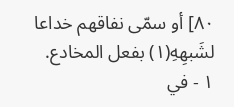٨٠] أو سمّى نفاقهم خداعا لشَبهِهِ(١) بفعل المخادع.
١ - في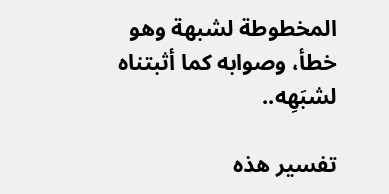المخطوطة لشبهة وهو خطأ، وصوابه كما أثبتناه لشبَهِه..

تفسير هذه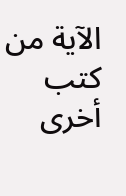الآية من كتب أخرى